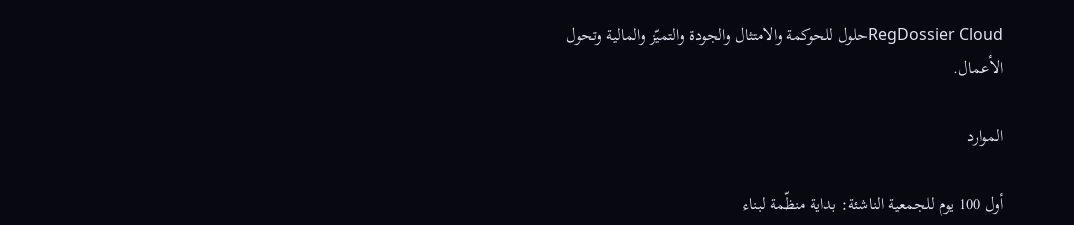RegDossier Cloudحلول للحوكمة والامتثال والجودة والتميّز والمالية وتحول الأعمال.

الموارد

أول 100 يوم للجمعية الناشئة: بداية منظّمة لبناء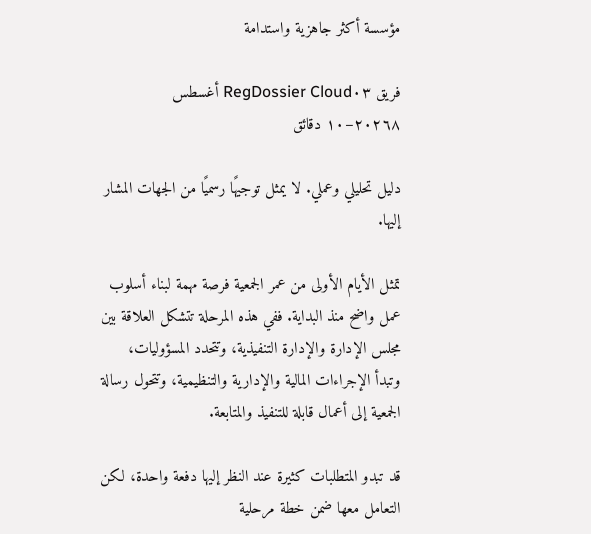مؤسسة أكثر جاهزية واستدامة

فريق RegDossier Cloud٠٣ أغسطس ٢٠٢٦٨–١٠ دقائق

دليل تحليلي وعملي. لا يمثل توجيهًا رسميًا من الجهات المشار إليها.

تمثل الأيام الأولى من عمر الجمعية فرصة مهمة لبناء أسلوب عمل واضح منذ البداية. ففي هذه المرحلة تتشكل العلاقة بين مجلس الإدارة والإدارة التنفيذية، وتتحدد المسؤوليات، وتبدأ الإجراءات المالية والإدارية والتنظيمية، وتتحول رسالة الجمعية إلى أعمال قابلة للتنفيذ والمتابعة.

قد تبدو المتطلبات كثيرة عند النظر إليها دفعة واحدة، لكن التعامل معها ضمن خطة مرحلية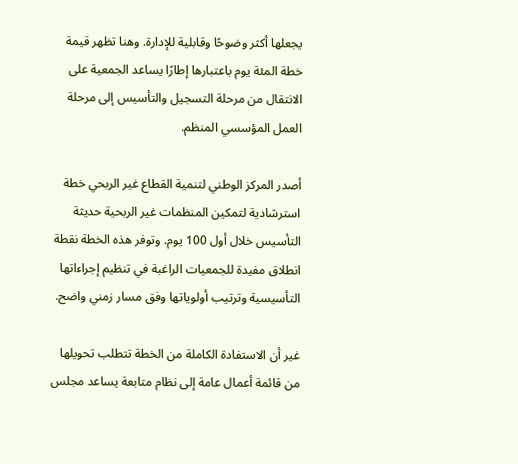يجعلها أكثر وضوحًا وقابلية للإدارة. وهنا تظهر قيمة خطة المئة يوم باعتبارها إطارًا يساعد الجمعية على الانتقال من مرحلة التسجيل والتأسيس إلى مرحلة العمل المؤسسي المنظم.

أصدر المركز الوطني لتنمية القطاع غير الربحي خطة استرشادية لتمكين المنظمات غير الربحية حديثة التأسيس خلال أول 100 يوم. وتوفر هذه الخطة نقطة انطلاق مفيدة للجمعيات الراغبة في تنظيم إجراءاتها التأسيسية وترتيب أولوياتها وفق مسار زمني واضح.

غير أن الاستفادة الكاملة من الخطة تتطلب تحويلها من قائمة أعمال عامة إلى نظام متابعة يساعد مجلس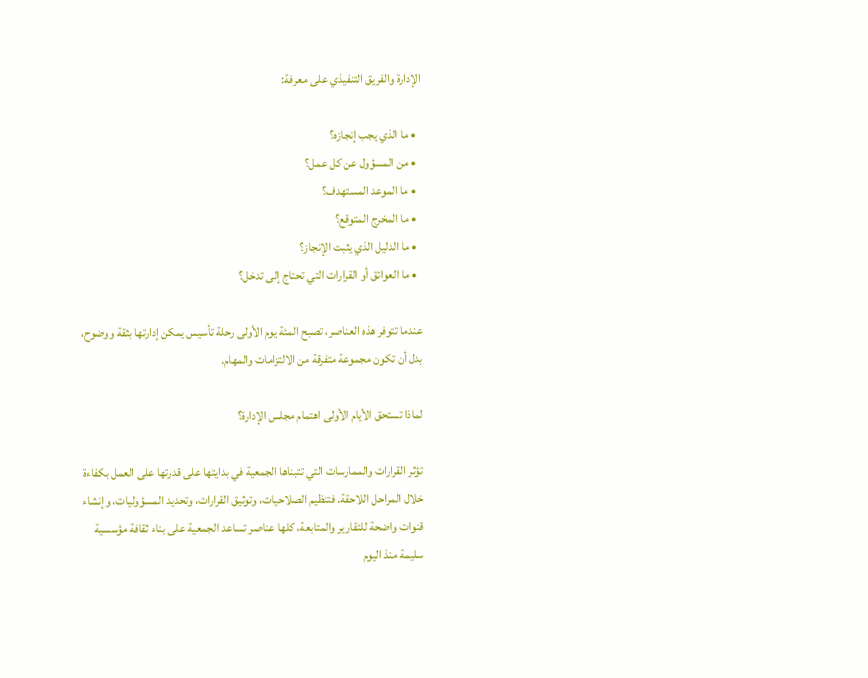الإدارة والفريق التنفيذي على معرفة:

  • ما الذي يجب إنجازه؟
  • من المسؤول عن كل عمل؟
  • ما الموعد المستهدف؟
  • ما المخرج المتوقع؟
  • ما الدليل الذي يثبت الإنجاز؟
  • ما العوائق أو القرارات التي تحتاج إلى تدخل؟

عندما تتوفر هذه العناصر، تصبح المئة يوم الأولى رحلة تأسيس يمكن إدارتها بثقة ووضوح، بدل أن تكون مجموعة متفرقة من الالتزامات والمهام.

لماذا تستحق الأيام الأولى اهتمام مجلس الإدارة؟

تؤثر القرارات والممارسات التي تتبناها الجمعية في بدايتها على قدرتها على العمل بكفاءة خلال المراحل اللاحقة. فتنظيم الصلاحيات، وتوثيق القرارات، وتحديد المسؤوليات، وإنشاء قنوات واضحة للتقارير والمتابعة، كلها عناصر تساعد الجمعية على بناء ثقافة مؤسسية سليمة منذ اليوم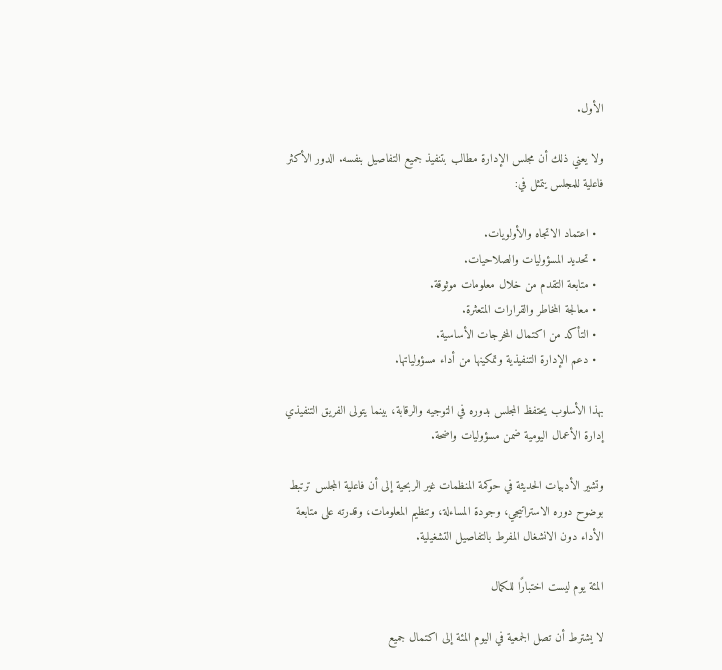الأول.

ولا يعني ذلك أن مجلس الإدارة مطالب بتنفيذ جميع التفاصيل بنفسه. الدور الأكثر فاعلية للمجلس يتمثل في:

  • اعتماد الاتجاه والأولويات.
  • تحديد المسؤوليات والصلاحيات.
  • متابعة التقدم من خلال معلومات موثوقة.
  • معالجة المخاطر والقرارات المتعثرة.
  • التأكد من اكتمال المخرجات الأساسية.
  • دعم الإدارة التنفيذية وتمكينها من أداء مسؤولياتها.

بهذا الأسلوب يحتفظ المجلس بدوره في التوجيه والرقابة، بينما يتولى الفريق التنفيذي إدارة الأعمال اليومية ضمن مسؤوليات واضحة.

وتشير الأدبيات الحديثة في حوكمة المنظمات غير الربحية إلى أن فاعلية المجلس ترتبط بوضوح دوره الاستراتيجي، وجودة المساءلة، وتنظيم المعلومات، وقدرته على متابعة الأداء دون الانشغال المفرط بالتفاصيل التشغيلية.

المئة يوم ليست اختبارًا للكمال

لا يشترط أن تصل الجمعية في اليوم المئة إلى اكتمال جميع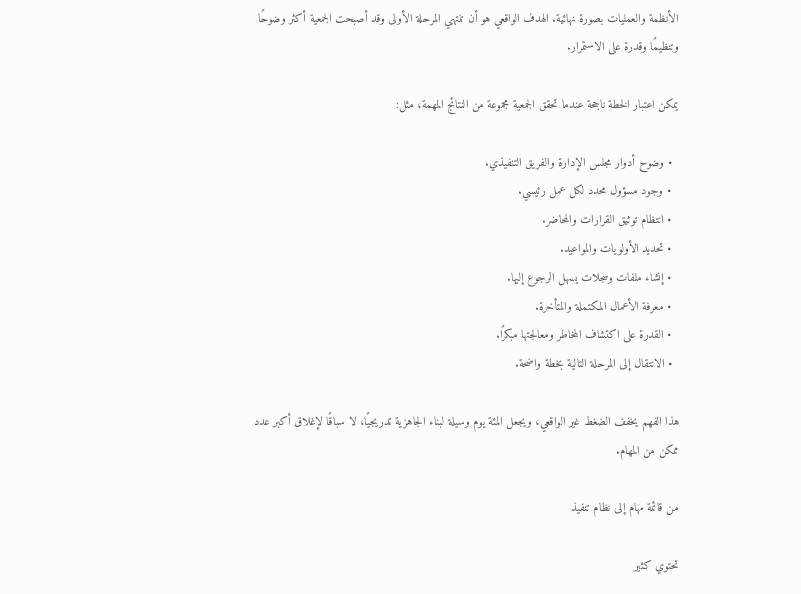الأنظمة والعمليات بصورة نهائية. الهدف الواقعي هو أن تنتهي المرحلة الأولى وقد أصبحت الجمعية أكثر وضوحًا وتنظيمًا وقدرة على الاستمرار.

يمكن اعتبار الخطة ناجحة عندما تحقق الجمعية مجموعة من النتائج المهمة، مثل:

  • وضوح أدوار مجلس الإدارة والفريق التنفيذي.
  • وجود مسؤول محدد لكل عمل رئيسي.
  • انتظام توثيق القرارات والمحاضر.
  • تحديد الأولويات والمواعيد.
  • إنشاء ملفات وسجلات يسهل الرجوع إليها.
  • معرفة الأعمال المكتملة والمتأخرة.
  • القدرة على اكتشاف المخاطر ومعالجتها مبكرًا.
  • الانتقال إلى المرحلة التالية بخطة واضحة.

هذا الفهم يخفف الضغط غير الواقعي، ويجعل المئة يوم وسيلة لبناء الجاهزية تدريجيًا، لا سباقًا لإغلاق أكبر عدد ممكن من المهام.

من قائمة مهام إلى نظام تنفيذ

تحتوي كثير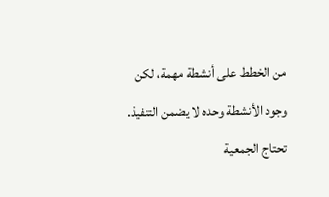من الخطط على أنشطة مهمة، لكن وجود الأنشطة وحده لا يضمن التنفيذ. تحتاج الجمعية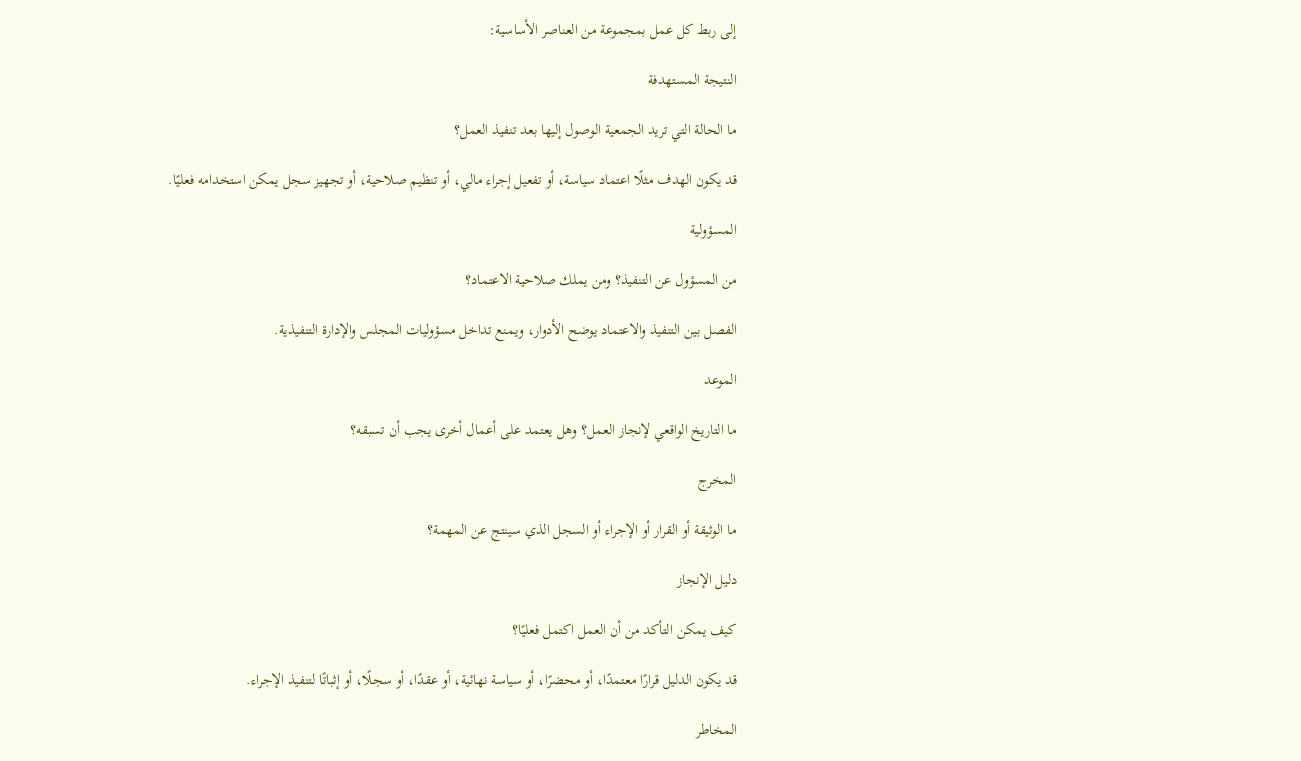إلى ربط كل عمل بمجموعة من العناصر الأساسية:

النتيجة المستهدفة

ما الحالة التي تريد الجمعية الوصول إليها بعد تنفيذ العمل؟

قد يكون الهدف مثلًا اعتماد سياسة، أو تفعيل إجراء مالي، أو تنظيم صلاحية، أو تجهيز سجل يمكن استخدامه فعليًا.

المسؤولية

من المسؤول عن التنفيذ؟ ومن يملك صلاحية الاعتماد؟

الفصل بين التنفيذ والاعتماد يوضح الأدوار، ويمنع تداخل مسؤوليات المجلس والإدارة التنفيذية.

الموعد

ما التاريخ الواقعي لإنجاز العمل؟ وهل يعتمد على أعمال أخرى يجب أن تسبقه؟

المخرج

ما الوثيقة أو القرار أو الإجراء أو السجل الذي سينتج عن المهمة؟

دليل الإنجاز

كيف يمكن التأكد من أن العمل اكتمل فعليًا؟

قد يكون الدليل قرارًا معتمدًا، أو محضرًا، أو سياسة نهائية، أو عقدًا، أو سجلًا، أو إثباتًا لتنفيذ الإجراء.

المخاطر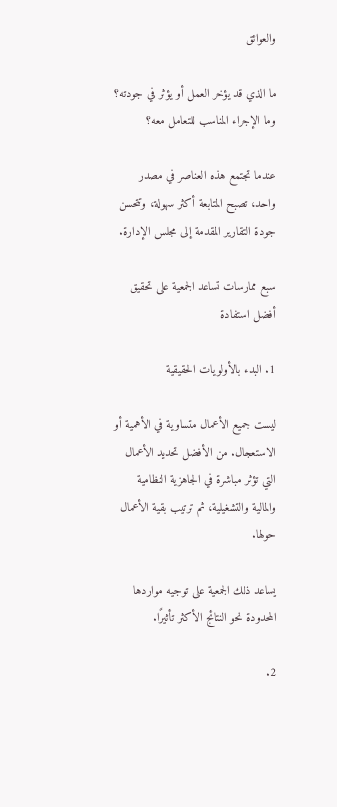والعوائق

ما الذي قد يؤخر العمل أو يؤثر في جودته؟ وما الإجراء المناسب للتعامل معه؟

عندما تجتمع هذه العناصر في مصدر واحد، تصبح المتابعة أكثر سهولة، وتتحسن جودة التقارير المقدمة إلى مجلس الإدارة.

سبع ممارسات تساعد الجمعية على تحقيق أفضل استفادة

1. البدء بالأولويات الحقيقية

ليست جميع الأعمال متساوية في الأهمية أو الاستعجال. من الأفضل تحديد الأعمال التي تؤثر مباشرة في الجاهزية النظامية والمالية والتشغيلية، ثم ترتيب بقية الأعمال حولها.

يساعد ذلك الجمعية على توجيه مواردها المحدودة نحو النتائج الأكثر تأثيرًا.

2.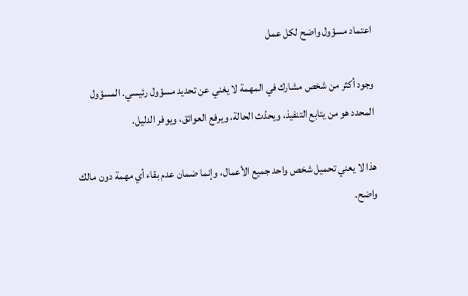اعتماد مسؤول واضح لكل عمل

وجود أكثر من شخص مشارك في المهمة لا يغني عن تحديد مسؤول رئيسي. المسؤول المحدد هو من يتابع التنفيذ، ويحدّث الحالة، ويرفع العوائق، ويوفر الدليل.

هذا لا يعني تحميل شخص واحد جميع الأعمال، وإنما ضمان عدم بقاء أي مهمة دون مالك واضح.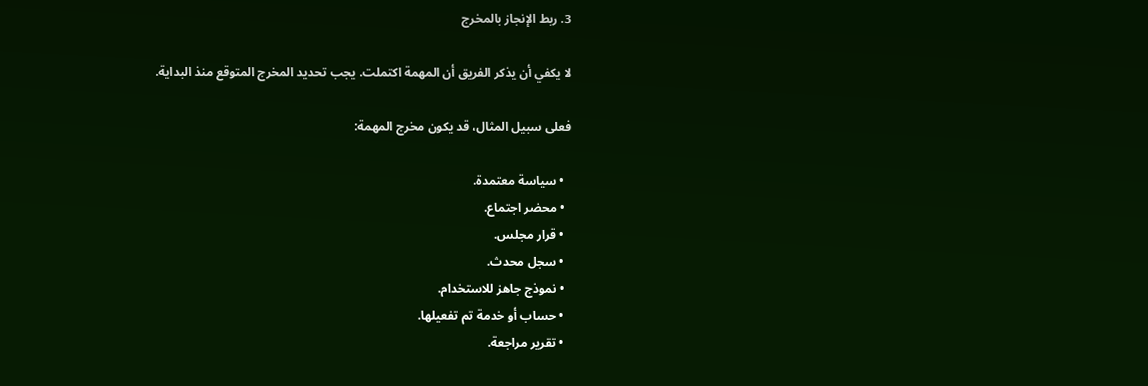3. ربط الإنجاز بالمخرج

لا يكفي أن يذكر الفريق أن المهمة اكتملت. يجب تحديد المخرج المتوقع منذ البداية.

فعلى سبيل المثال، قد يكون مخرج المهمة:

  • سياسة معتمدة.
  • محضر اجتماع.
  • قرار مجلس.
  • سجل محدث.
  • نموذج جاهز للاستخدام.
  • حساب أو خدمة تم تفعيلها.
  • تقرير مراجعة.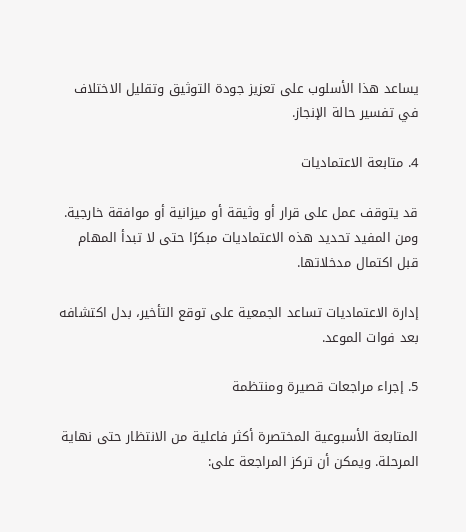يساعد هذا الأسلوب على تعزيز جودة التوثيق وتقليل الاختلاف في تفسير حالة الإنجاز.

4. متابعة الاعتماديات

قد يتوقف عمل على قرار أو وثيقة أو ميزانية أو موافقة خارجية. ومن المفيد تحديد هذه الاعتماديات مبكرًا حتى لا تبدأ المهام قبل اكتمال مدخلاتها.

إدارة الاعتماديات تساعد الجمعية على توقع التأخير، بدل اكتشافه بعد فوات الموعد.

5. إجراء مراجعات قصيرة ومنتظمة

المتابعة الأسبوعية المختصرة أكثر فاعلية من الانتظار حتى نهاية المرحلة. ويمكن أن تركز المراجعة على: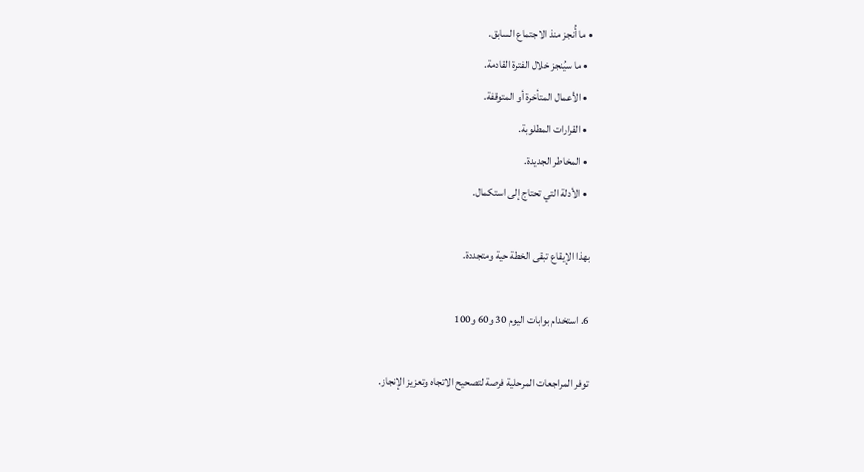• ما أُنجز منذ الاجتماع السابق.
  • ما سيُنجز خلال الفترة القادمة.
  • الأعمال المتأخرة أو المتوقفة.
  • القرارات المطلوبة.
  • المخاطر الجديدة.
  • الأدلة التي تحتاج إلى استكمال.

بهذا الإيقاع تبقى الخطة حية ومتجددة.

6. استخدام بوابات اليوم 30 و60 و100

توفر المراجعات المرحلية فرصة لتصحيح الاتجاه وتعزيز الإنجاز.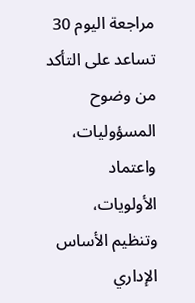مراجعة اليوم 30 تساعد على التأكد من وضوح المسؤوليات، واعتماد الأولويات، وتنظيم الأساس الإداري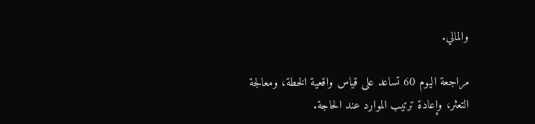والمالي.

مراجعة اليوم 60 تساعد على قياس واقعية الخطة، ومعالجة التعثر، وإعادة ترتيب الموارد عند الحاجة.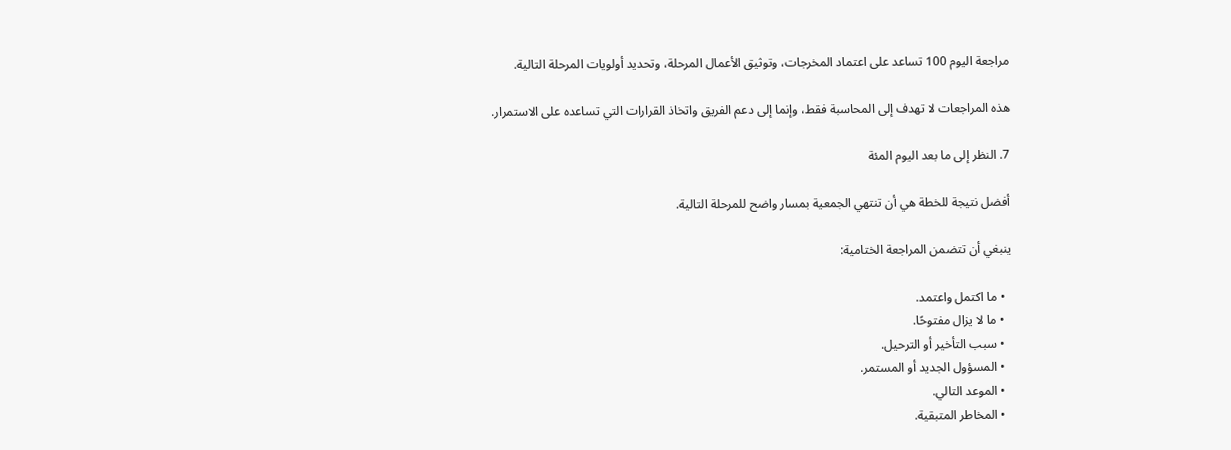مراجعة اليوم 100 تساعد على اعتماد المخرجات، وتوثيق الأعمال المرحلة، وتحديد أولويات المرحلة التالية.

هذه المراجعات لا تهدف إلى المحاسبة فقط، وإنما إلى دعم الفريق واتخاذ القرارات التي تساعده على الاستمرار.

7. النظر إلى ما بعد اليوم المئة

أفضل نتيجة للخطة هي أن تنتهي الجمعية بمسار واضح للمرحلة التالية.

ينبغي أن تتضمن المراجعة الختامية:

  • ما اكتمل واعتمد.
  • ما لا يزال مفتوحًا.
  • سبب التأخير أو الترحيل.
  • المسؤول الجديد أو المستمر.
  • الموعد التالي.
  • المخاطر المتبقية.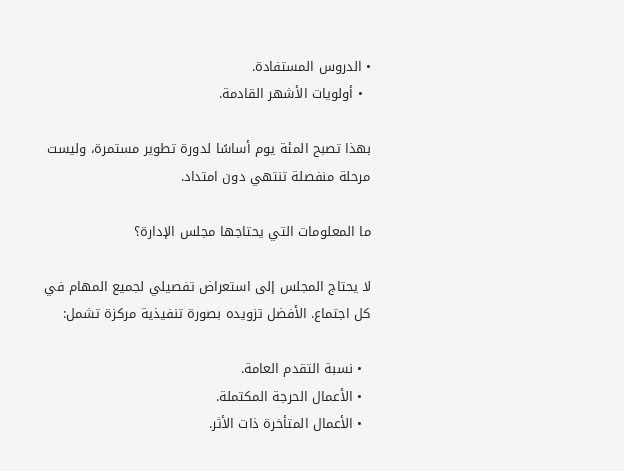• الدروس المستفادة.
  • أولويات الأشهر القادمة.

بهذا تصبح المئة يوم أساسًا لدورة تطوير مستمرة، وليست مرحلة منفصلة تنتهي دون امتداد.

ما المعلومات التي يحتاجها مجلس الإدارة؟

لا يحتاج المجلس إلى استعراض تفصيلي لجميع المهام في كل اجتماع. الأفضل تزويده بصورة تنفيذية مركزة تشمل:

  • نسبة التقدم العامة.
  • الأعمال الحرجة المكتملة.
  • الأعمال المتأخرة ذات الأثر.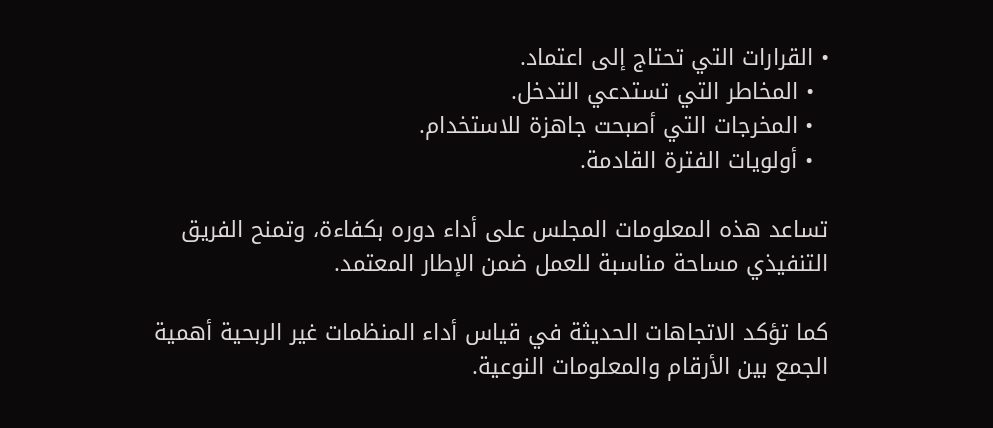• القرارات التي تحتاج إلى اعتماد.
  • المخاطر التي تستدعي التدخل.
  • المخرجات التي أصبحت جاهزة للاستخدام.
  • أولويات الفترة القادمة.

تساعد هذه المعلومات المجلس على أداء دوره بكفاءة، وتمنح الفريق التنفيذي مساحة مناسبة للعمل ضمن الإطار المعتمد.

كما تؤكد الاتجاهات الحديثة في قياس أداء المنظمات غير الربحية أهمية الجمع بين الأرقام والمعلومات النوعية.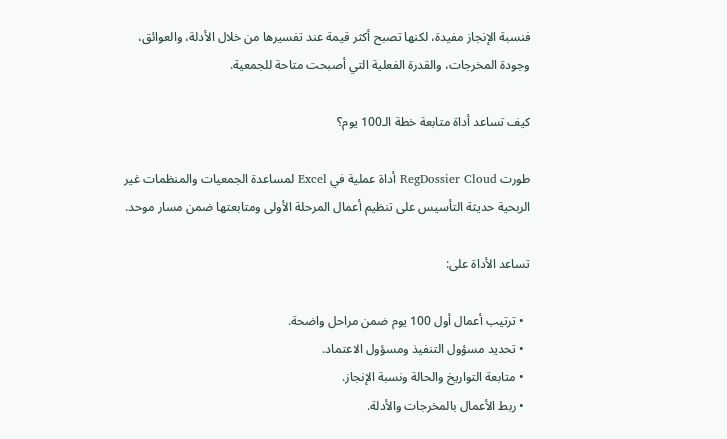فنسبة الإنجاز مفيدة، لكنها تصبح أكثر قيمة عند تفسيرها من خلال الأدلة، والعوائق، وجودة المخرجات، والقدرة الفعلية التي أصبحت متاحة للجمعية.

كيف تساعد أداة متابعة خطة الـ100 يوم؟

طورت RegDossier Cloud أداة عملية في Excel لمساعدة الجمعيات والمنظمات غير الربحية حديثة التأسيس على تنظيم أعمال المرحلة الأولى ومتابعتها ضمن مسار موحد.

تساعد الأداة على:

  • ترتيب أعمال أول 100 يوم ضمن مراحل واضحة.
  • تحديد مسؤول التنفيذ ومسؤول الاعتماد.
  • متابعة التواريخ والحالة ونسبة الإنجاز.
  • ربط الأعمال بالمخرجات والأدلة.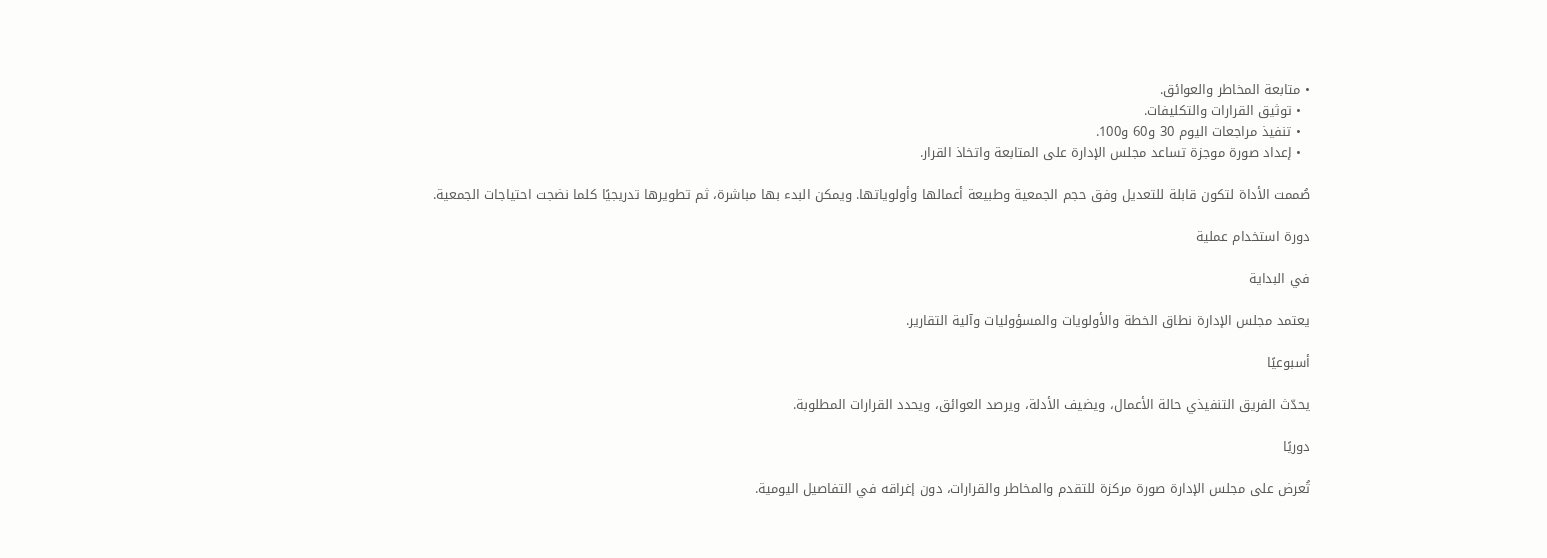• متابعة المخاطر والعوائق.
  • توثيق القرارات والتكليفات.
  • تنفيذ مراجعات اليوم 30 و60 و100.
  • إعداد صورة موجزة تساعد مجلس الإدارة على المتابعة واتخاذ القرار.

صُممت الأداة لتكون قابلة للتعديل وفق حجم الجمعية وطبيعة أعمالها وأولوياتها. ويمكن البدء بها مباشرة، ثم تطويرها تدريجيًا كلما نضجت احتياجات الجمعية.

دورة استخدام عملية

في البداية

يعتمد مجلس الإدارة نطاق الخطة والأولويات والمسؤوليات وآلية التقارير.

أسبوعيًا

يحدّث الفريق التنفيذي حالة الأعمال، ويضيف الأدلة، ويرصد العوائق، ويحدد القرارات المطلوبة.

دوريًا

تُعرض على مجلس الإدارة صورة مركزة للتقدم والمخاطر والقرارات، دون إغراقه في التفاصيل اليومية.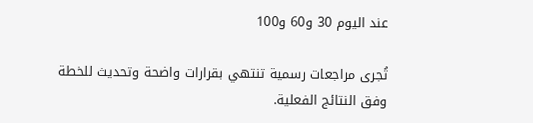عند اليوم 30 و60 و100

تُجرى مراجعات رسمية تنتهي بقرارات واضحة وتحديث للخطة وفق النتائج الفعلية.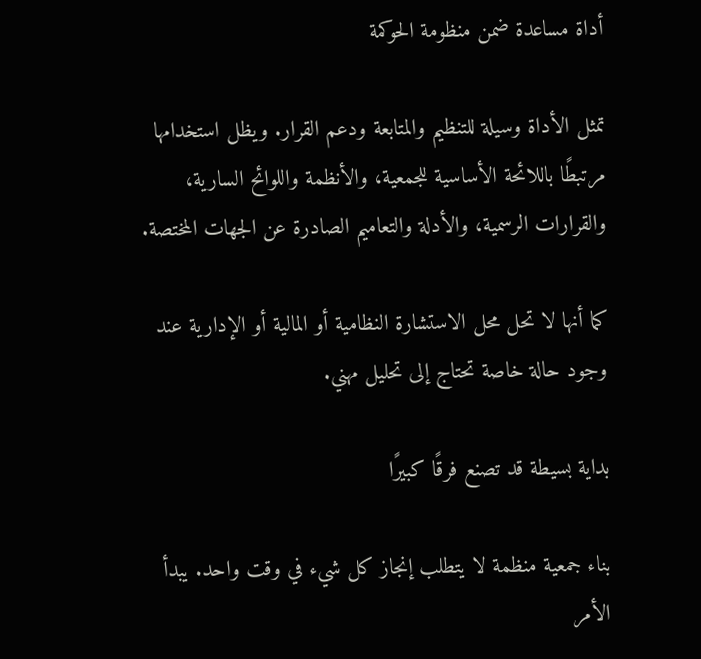أداة مساعدة ضمن منظومة الحوكمة

تمثل الأداة وسيلة للتنظيم والمتابعة ودعم القرار. ويظل استخدامها مرتبطًا باللائحة الأساسية للجمعية، والأنظمة واللوائح السارية، والقرارات الرسمية، والأدلة والتعاميم الصادرة عن الجهات المختصة.

كما أنها لا تحل محل الاستشارة النظامية أو المالية أو الإدارية عند وجود حالة خاصة تحتاج إلى تحليل مهني.

بداية بسيطة قد تصنع فرقًا كبيرًا

بناء جمعية منظمة لا يتطلب إنجاز كل شيء في وقت واحد. يبدأ الأمر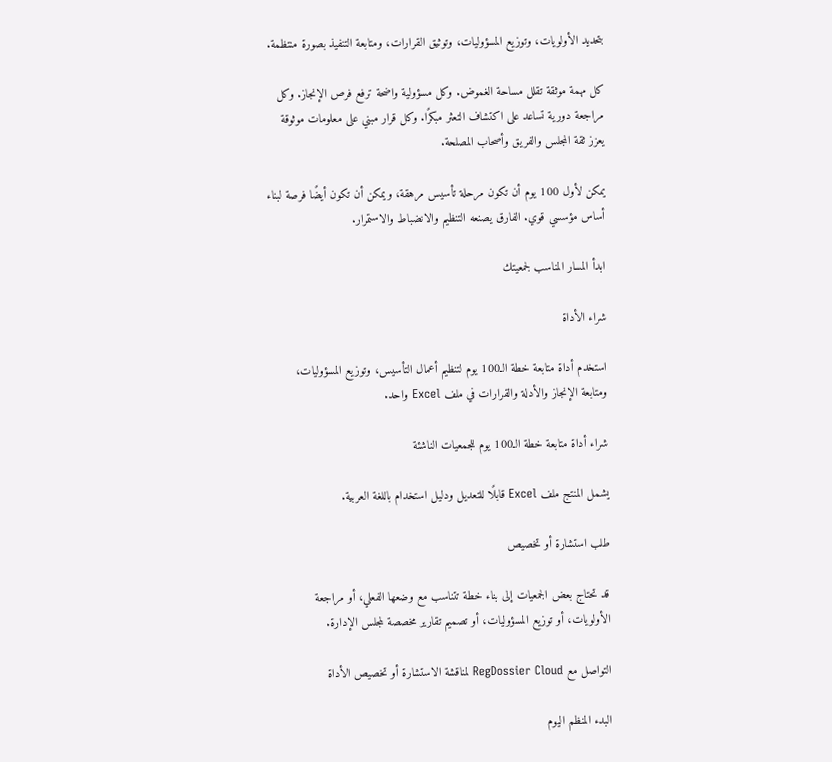بتحديد الأولويات، وتوزيع المسؤوليات، وتوثيق القرارات، ومتابعة التنفيذ بصورة منتظمة.

كل مهمة موثقة تقلل مساحة الغموض. وكل مسؤولية واضحة ترفع فرص الإنجاز. وكل مراجعة دورية تساعد على اكتشاف التعثر مبكرًا. وكل قرار مبني على معلومات موثوقة يعزز ثقة المجلس والفريق وأصحاب المصلحة.

يمكن لأول 100 يوم أن تكون مرحلة تأسيس مرهقة، ويمكن أن تكون أيضًا فرصة لبناء أساس مؤسسي قوي. الفارق يصنعه التنظيم والانضباط والاستمرار.

ابدأ المسار المناسب لجمعيتك

شراء الأداة

استخدم أداة متابعة خطة الـ100 يوم لتنظيم أعمال التأسيس، وتوزيع المسؤوليات، ومتابعة الإنجاز والأدلة والقرارات في ملف Excel واحد.

شراء أداة متابعة خطة الـ100 يوم للجمعيات الناشئة

يشمل المنتج ملف Excel قابلًا للتعديل ودليل استخدام باللغة العربية.

طلب استشارة أو تخصيص

قد تحتاج بعض الجمعيات إلى بناء خطة تتناسب مع وضعها الفعلي، أو مراجعة الأولويات، أو توزيع المسؤوليات، أو تصميم تقارير مخصصة لمجلس الإدارة.

التواصل مع RegDossier Cloud لمناقشة الاستشارة أو تخصيص الأداة

البدء المنظم اليوم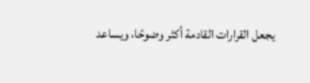يجعل القرارات القادمة أكثر وضوحًا، ويساعد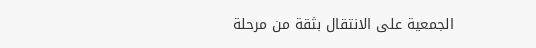الجمعية على الانتقال بثقة من مرحلة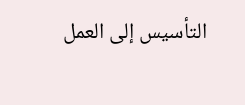التأسيس إلى العمل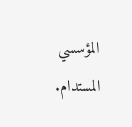المؤسسي المستدام.